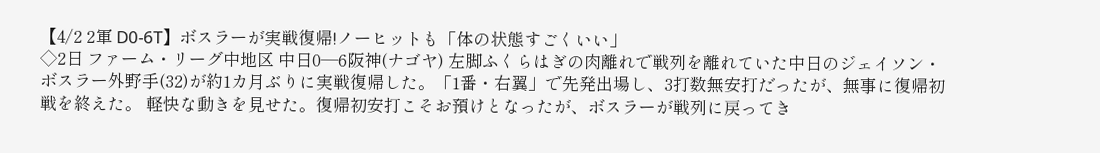【4/2 2軍 D0-6T】ボスラーが実戦復帰!ノーヒットも「体の状態すごくいい」
◇2日 ファーム・リーグ中地区 中日0―6阪神(ナゴヤ) 左脚ふくらはぎの肉離れで戦列を離れていた中日のジェイソン・ボスラー外野手(32)が約1カ月ぶりに実戦復帰した。「1番・右翼」で先発出場し、3打数無安打だったが、無事に復帰初戦を終えた。 軽快な動きを見せた。復帰初安打こそお預けとなったが、ボスラーが戦列に戻ってき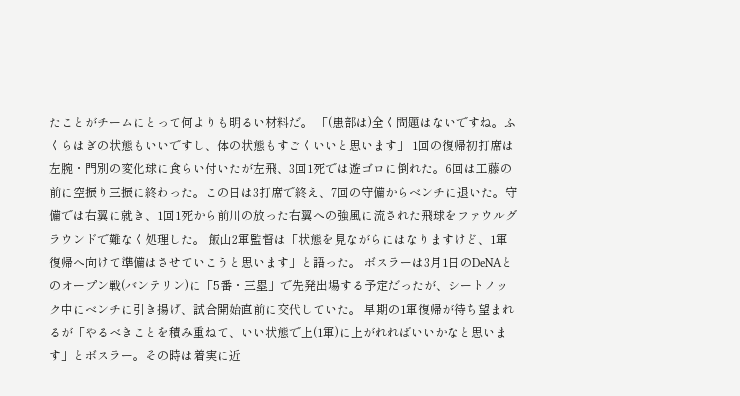たことがチームにとって何よりも明るい材料だ。 「(患部は)全く問題はないですね。ふくらはぎの状態もいいですし、体の状態もすごくいいと思います」 1回の復帰初打席は左腕・門別の変化球に食らい付いたが左飛、3回1死では遊ゴロに倒れた。6回は工藤の前に空振り三振に終わった。この日は3打席で終え、7回の守備からベンチに退いた。守備では右翼に就き、1回1死から前川の放った右翼への強風に流された飛球をファウルグラウンドで難なく処理した。 飯山2軍監督は「状態を見ながらにはなりますけど、1軍復帰へ向けて準備はさせていこうと思います」と語った。 ボスラーは3月1日のDeNAとのオープン戦(バンテリン)に「5番・三塁」で先発出場する予定だったが、シートノック中にベンチに引き揚げ、試合開始直前に交代していた。 早期の1軍復帰が待ち望まれるが「やるべきことを積み重ねて、いい状態で上(1軍)に上がれればいいかなと思います」とボスラー。その時は着実に近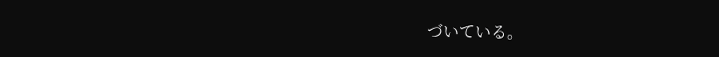づいている。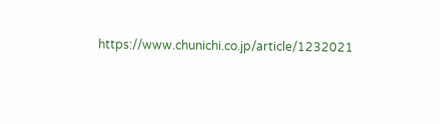https://www.chunichi.co.jp/article/1232021